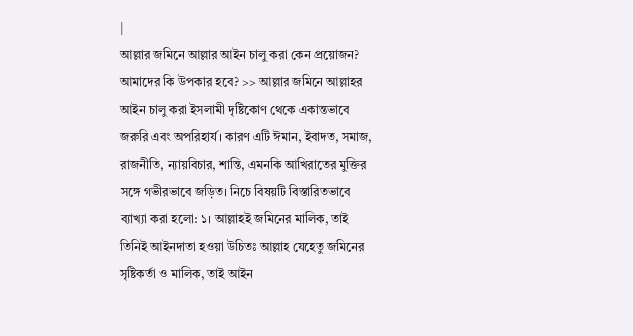|
আল্লার জমিনে আল্লার আইন চালু করা কেন প্রয়োজন? আমাদের কি উপকার হবে? >> আল্লার জমিনে আল্লাহর আইন চালু করা ইসলামী দৃষ্টিকোণ থেকে একান্তভাবে জরুরি এবং অপরিহার্য। কারণ এটি ঈমান, ইবাদত, সমাজ, রাজনীতি, ন্যায়বিচার, শান্তি, এমনকি আখিরাতের মুক্তির সঙ্গে গভীরভাবে জড়িত। নিচে বিষয়টি বিস্তারিতভাবে ব্যাখ্যা করা হলো: ১। আল্লাহই জমিনের মালিক, তাই তিনিই আইনদাতা হওয়া উচিতঃ আল্লাহ যেহেতু জমিনের সৃষ্টিকর্তা ও মালিক, তাই আইন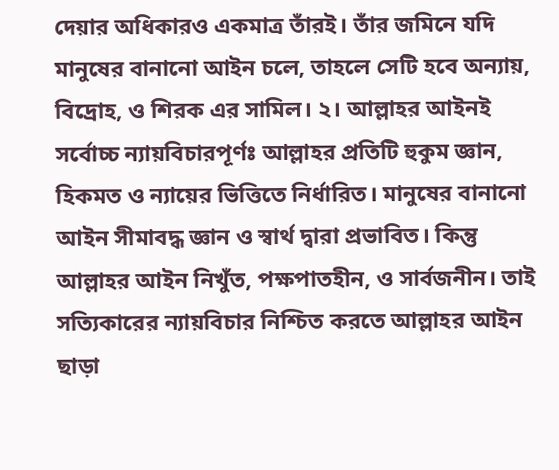দেয়ার অধিকারও একমাত্র তাঁরই। তাঁর জমিনে যদি মানুষের বানানো আইন চলে, তাহলে সেটি হবে অন্যায়, বিদ্রোহ, ও শিরক এর সামিল। ২। আল্লাহর আইনই সর্বোচ্চ ন্যায়বিচারপূর্ণঃ আল্লাহর প্রতিটি হুকুম জ্ঞান, হিকমত ও ন্যায়ের ভিত্তিতে নির্ধারিত। মানুষের বানানো আইন সীমাবদ্ধ জ্ঞান ও স্বার্থ দ্বারা প্রভাবিত। কিন্তু আল্লাহর আইন নিখুঁত, পক্ষপাতহীন, ও সার্বজনীন। তাই সত্যিকারের ন্যায়বিচার নিশ্চিত করতে আল্লাহর আইন ছাড়া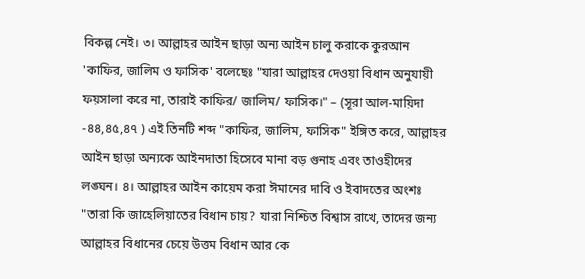বিকল্প নেই। ৩। আল্লাহর আইন ছাড়া অন্য আইন চালু করাকে কুরআন 'কাফির, জালিম ও ফাসিক' বলেছেঃ "যারা আল্লাহর দেওয়া বিধান অনুযায়ী ফয়সালা করে না, তারাই কাফির/ জালিম/ ফাসিক।" – (সূরা আল-মায়িদা -৪৪,৪৫,৪৭ ) এই তিনটি শব্দ "কাফির, জালিম, ফাসিক" ইঙ্গিত করে, আল্লাহর আইন ছাড়া অন্যকে আইনদাতা হিসেবে মানা বড় গুনাহ এবং তাওহীদের লঙ্ঘন। ৪। আল্লাহর আইন কায়েম করা ঈমানের দাবি ও ইবাদতের অংশঃ "তারা কি জাহেলিয়াতের বিধান চায়? যারা নিশ্চিত বিশ্বাস রাখে, তাদের জন্য আল্লাহর বিধানের চেয়ে উত্তম বিধান আর কে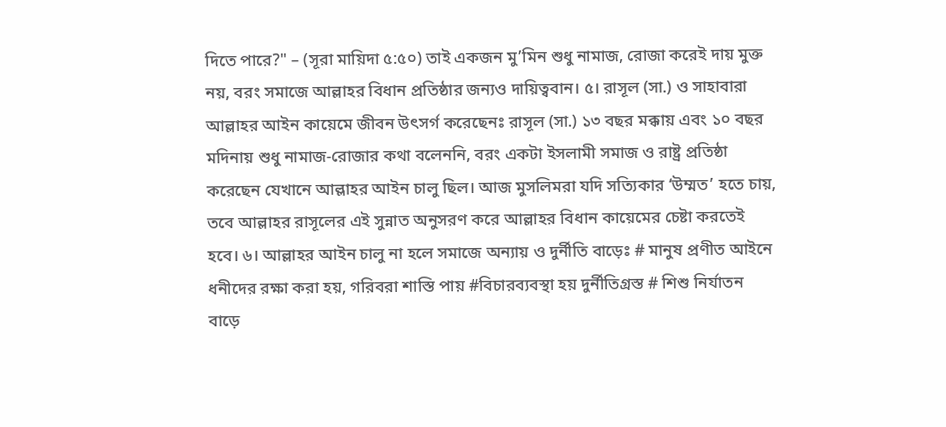দিতে পারে?" – (সূরা মায়িদা ৫:৫০) তাই একজন মু’মিন শুধু নামাজ, রোজা করেই দায় মুক্ত নয়, বরং সমাজে আল্লাহর বিধান প্রতিষ্ঠার জন্যও দায়িত্ববান। ৫। রাসূল (সা.) ও সাহাবারা আল্লাহর আইন কায়েমে জীবন উৎসর্গ করেছেনঃ রাসূল (সা.) ১৩ বছর মক্কায় এবং ১০ বছর মদিনায় শুধু নামাজ-রোজার কথা বলেননি, বরং একটা ইসলামী সমাজ ও রাষ্ট্র প্রতিষ্ঠা করেছেন যেখানে আল্লাহর আইন চালু ছিল। আজ মুসলিমরা যদি সত্যিকার ‘উম্মত’ হতে চায়, তবে আল্লাহর রাসূলের এই সুন্নাত অনুসরণ করে আল্লাহর বিধান কায়েমের চেষ্টা করতেই হবে। ৬। আল্লাহর আইন চালু না হলে সমাজে অন্যায় ও দুর্নীতি বাড়েঃ # মানুষ প্রণীত আইনে ধনীদের রক্ষা করা হয়, গরিবরা শাস্তি পায় #বিচারব্যবস্থা হয় দুর্নীতিগ্রস্ত # শিশু নির্যাতন বাড়ে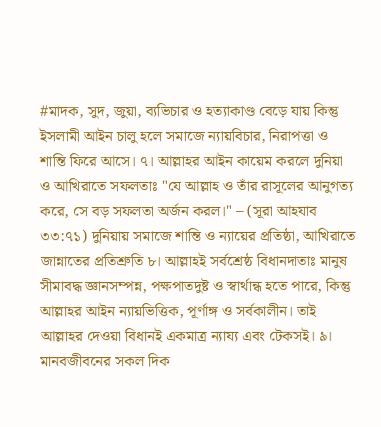#মাদক, সুদ, জুয়া, ব্যভিচার ও হত্যাকাণ্ড বেড়ে যায় কিন্তু ইসলামী আইন চালু হলে সমাজে ন্যায়বিচার, নিরাপত্তা ও শান্তি ফিরে আসে। ৭। আল্লাহর আইন কায়েম করলে দুনিয়া ও আখিরাতে সফলতাঃ "যে আল্লাহ ও তাঁর রাসূলের আনুগত্য করে, সে বড় সফলতা অর্জন করল।" – (সূরা আহযাব ৩৩:৭১) দুনিয়ায় সমাজে শান্তি ও ন্যায়ের প্রতিষ্ঠা, আখিরাতে জান্নাতের প্রতিশ্রুতি ৮। আল্লাহই সর্বশ্রেষ্ঠ বিধানদাতাঃ মানুষ সীমাবদ্ধ জ্ঞানসম্পন্ন, পক্ষপাতদুষ্ট ও স্বার্থান্ধ হতে পারে, কিন্তু আল্লাহর আইন ন্যায়ভিত্তিক, পূর্ণাঙ্গ ও সর্বকালীন। তাই আল্লাহর দেওয়া বিধানই একমাত্র ন্যায্য এবং টেকসই। ৯। মানবজীবনের সকল দিক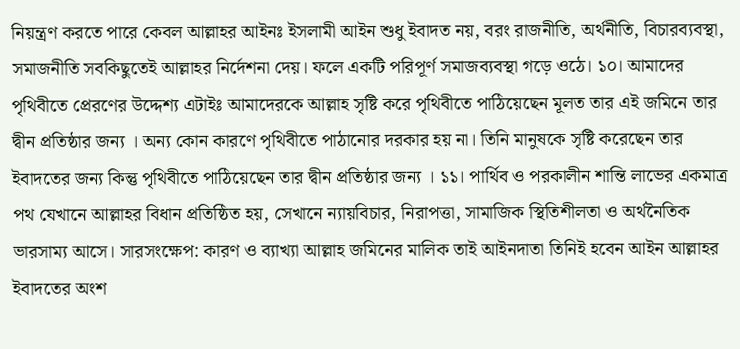নিয়ন্ত্রণ করতে পারে কেবল আল্লাহর আইনঃ ইসলামী আইন শুধু ইবাদত নয়, বরং রাজনীতি, অর্থনীতি, বিচারব্যবস্থা, সমাজনীতি সবকিছুতেই আল্লাহর নির্দেশনা দেয়। ফলে একটি পরিপূর্ণ সমাজব্যবস্থা গড়ে ওঠে। ১০। আমাদের পৃথিবীতে প্রেরণের উদ্দেশ্য এটাইঃ আমাদেরকে আল্লাহ সৃষ্টি করে পৃথিবীতে পাঠিয়েছেন মূলত তার এই জমিনে তার দ্বীন প্রতিষ্ঠার জন্য । অন্য কোন কারণে পৃথিবীতে পাঠানোর দরকার হয় না। তিনি মানুষকে সৃষ্টি করেছেন তার ইবাদতের জন্য কিন্তু পৃথিবীতে পাঠিয়েছেন তার দ্বীন প্রতিষ্ঠার জন্য । ১১। পার্থিব ও পরকালীন শান্তি লাভের একমাত্র পথ যেখানে আল্লাহর বিধান প্রতিষ্ঠিত হয়, সেখানে ন্যায়বিচার, নিরাপত্তা, সামাজিক স্থিতিশীলতা ও অর্থনৈতিক ভারসাম্য আসে। সারসংক্ষেপ: কারণ ও ব্যাখ্যা আল্লাহ জমিনের মালিক তাই আইনদাতা তিনিই হবেন আইন আল্লাহর ইবাদতের অংশ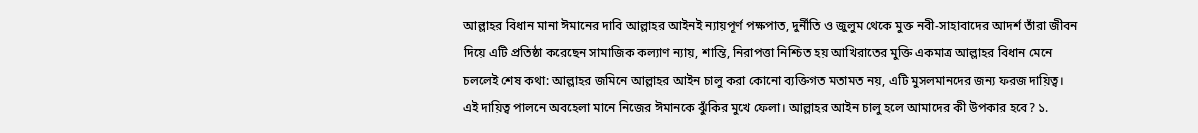আল্লাহর বিধান মানা ঈমানের দাবি আল্লাহর আইনই ন্যায়পূর্ণ পক্ষপাত, দুর্নীতি ও জুলুম থেকে মুক্ত নবী-সাহাবাদের আদর্শ তাঁরা জীবন দিয়ে এটি প্রতিষ্ঠা করেছেন সামাজিক কল্যাণ ন্যায়, শান্তি, নিরাপত্তা নিশ্চিত হয় আখিরাতের মুক্তি একমাত্র আল্লাহর বিধান মেনে চললেই শেষ কথা: আল্লাহর জমিনে আল্লাহর আইন চালু করা কোনো ব্যক্তিগত মতামত নয়, এটি মুসলমানদের জন্য ফরজ দায়িত্ব। এই দায়িত্ব পালনে অবহেলা মানে নিজের ঈমানকে ঝুঁকির মুখে ফেলা। আল্লাহর আইন চালু হলে আমাদের কী উপকার হবে? ১.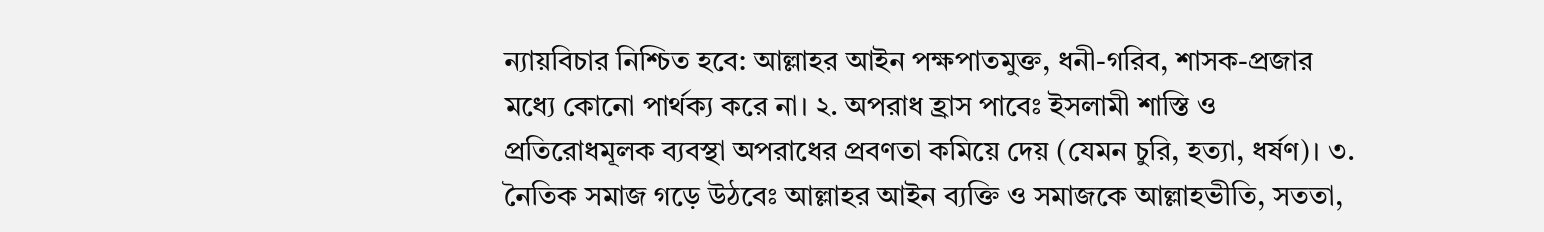ন্যায়বিচার নিশ্চিত হবে: আল্লাহর আইন পক্ষপাতমুক্ত, ধনী-গরিব, শাসক-প্রজার মধ্যে কোনো পার্থক্য করে না। ২. অপরাধ হ্রাস পাবেঃ ইসলামী শাস্তি ও প্রতিরোধমূলক ব্যবস্থা অপরাধের প্রবণতা কমিয়ে দেয় (যেমন চুরি, হত্যা, ধর্ষণ)। ৩. নৈতিক সমাজ গড়ে উঠবেঃ আল্লাহর আইন ব্যক্তি ও সমাজকে আল্লাহভীতি, সততা,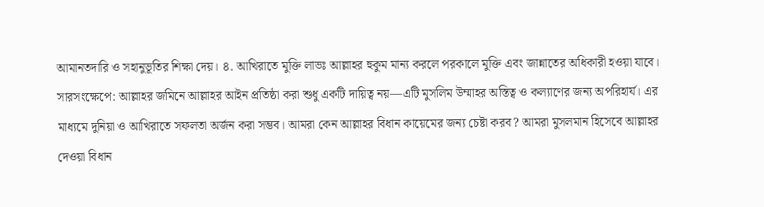আমানতদারি ও সহানুভূতির শিক্ষা দেয়। ৪. আখিরাতে মুক্তি লাভঃ আল্লাহর হুকুম মান্য করলে পরকালে মুক্তি এবং জান্নাতের অধিকারী হওয়া যাবে। সারসংক্ষেপে: আল্লাহর জমিনে আল্লাহর আইন প্রতিষ্ঠা করা শুধু একটি দায়িত্ব নয়—এটি মুসলিম উম্মাহর অস্তিত্ব ও কল্যাণের জন্য অপরিহার্য। এর মাধ্যমে দুনিয়া ও আখিরাতে সফলতা অর্জন করা সম্ভব। আমরা কেন আল্লাহর বিধান কায়েমের জন্য চেষ্টা করব? আমরা মুসলমান হিসেবে আল্লাহর দেওয়া বিধান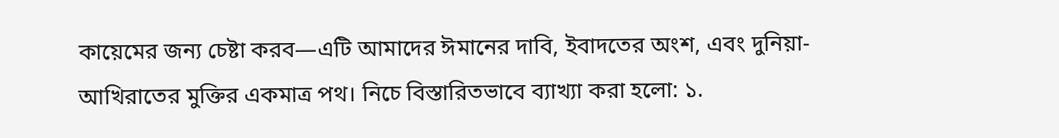কায়েমের জন্য চেষ্টা করব—এটি আমাদের ঈমানের দাবি, ইবাদতের অংশ, এবং দুনিয়া-আখিরাতের মুক্তির একমাত্র পথ। নিচে বিস্তারিতভাবে ব্যাখ্যা করা হলো: ১.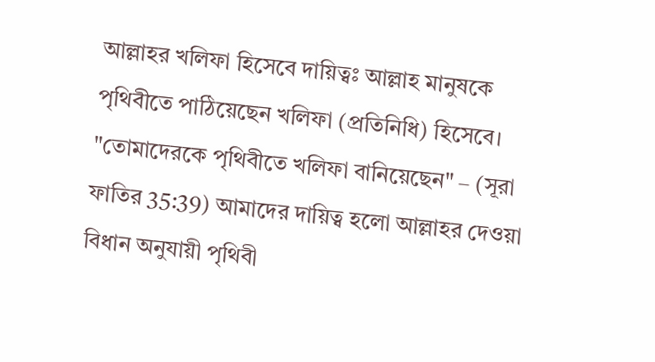আল্লাহর খলিফা হিসেবে দায়িত্বঃ আল্লাহ মানুষকে পৃথিবীতে পাঠিয়েছেন খলিফা (প্রতিনিধি) হিসেবে। "তোমাদেরকে পৃথিবীতে খলিফা বানিয়েছেন" – (সূরা ফাতির 35:39) আমাদের দায়িত্ব হলো আল্লাহর দেওয়া বিধান অনুযায়ী পৃথিবী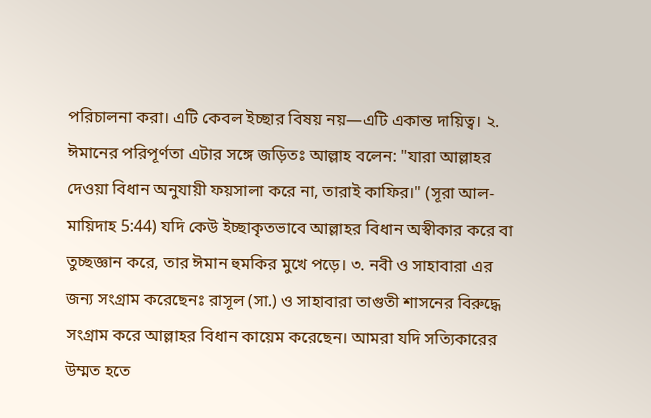পরিচালনা করা। এটি কেবল ইচ্ছার বিষয় নয়—এটি একান্ত দায়িত্ব। ২. ঈমানের পরিপূর্ণতা এটার সঙ্গে জড়িতঃ আল্লাহ বলেন: "যারা আল্লাহর দেওয়া বিধান অনুযায়ী ফয়সালা করে না, তারাই কাফির।" (সূরা আল-মায়িদাহ 5:44) যদি কেউ ইচ্ছাকৃতভাবে আল্লাহর বিধান অস্বীকার করে বা তুচ্ছজ্ঞান করে, তার ঈমান হুমকির মুখে পড়ে। ৩. নবী ও সাহাবারা এর জন্য সংগ্রাম করেছেনঃ রাসূল (সা.) ও সাহাবারা তাগুতী শাসনের বিরুদ্ধে সংগ্রাম করে আল্লাহর বিধান কায়েম করেছেন। আমরা যদি সত্যিকারের উম্মত হতে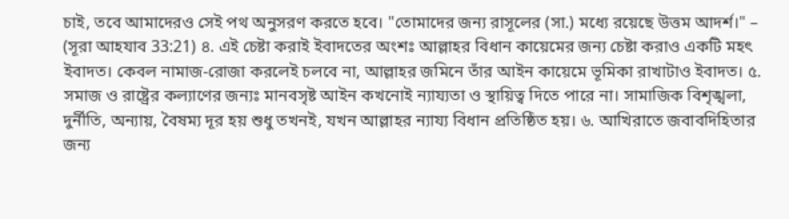চাই, তবে আমাদেরও সেই পথ অনুসরণ করতে হবে। "তোমাদের জন্য রাসূলের (সা.) মধ্যে রয়েছে উত্তম আদর্শ।" – (সূরা আহযাব 33:21) ৪. এই চেষ্টা করাই ইবাদতের অংশঃ আল্লাহর বিধান কায়েমের জন্য চেষ্টা করাও একটি মহৎ ইবাদত। কেবল নামাজ-রোজা করলেই চলবে না, আল্লাহর জমিনে তাঁর আইন কায়েমে ভূমিকা রাখাটাও ইবাদত। ৫. সমাজ ও রাষ্ট্রের কল্যাণের জন্যঃ মানবসৃষ্ট আইন কখনোই ন্যায্যতা ও স্থায়িত্ব দিতে পারে না। সামাজিক বিশৃঙ্খলা, দুর্নীতি, অন্যায়, বৈষম্য দূর হয় শুধু তখনই, যখন আল্লাহর ন্যায্য বিধান প্রতিষ্ঠিত হয়। ৬. আখিরাতে জবাবদিহিতার জন্য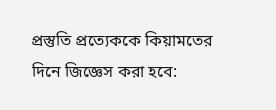প্রস্তুতি প্রত্যেককে কিয়ামতের দিনে জিজ্ঞেস করা হবে: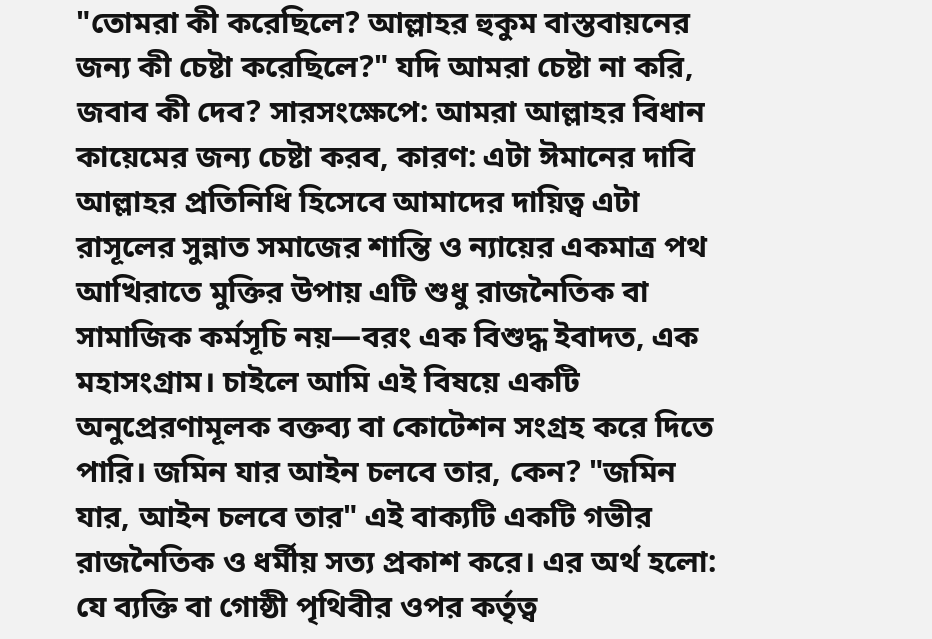"তোমরা কী করেছিলে? আল্লাহর হুকুম বাস্তবায়নের জন্য কী চেষ্টা করেছিলে?" যদি আমরা চেষ্টা না করি, জবাব কী দেব? সারসংক্ষেপে: আমরা আল্লাহর বিধান কায়েমের জন্য চেষ্টা করব, কারণ: এটা ঈমানের দাবি আল্লাহর প্রতিনিধি হিসেবে আমাদের দায়িত্ব এটা রাসূলের সুন্নাত সমাজের শান্তি ও ন্যায়ের একমাত্র পথ আখিরাতে মুক্তির উপায় এটি শুধু রাজনৈতিক বা সামাজিক কর্মসূচি নয়—বরং এক বিশুদ্ধ ইবাদত, এক মহাসংগ্রাম। চাইলে আমি এই বিষয়ে একটি অনুপ্রেরণামূলক বক্তব্য বা কোটেশন সংগ্রহ করে দিতে পারি। জমিন যার আইন চলবে তার, কেন? "জমিন যার, আইন চলবে তার" এই বাক্যটি একটি গভীর রাজনৈতিক ও ধর্মীয় সত্য প্রকাশ করে। এর অর্থ হলো: যে ব্যক্তি বা গোষ্ঠী পৃথিবীর ওপর কর্তৃত্ব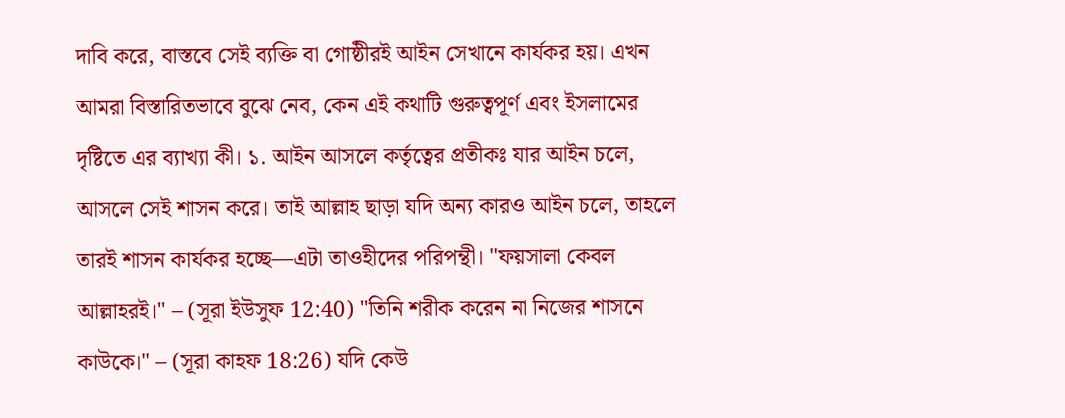দাবি করে, বাস্তবে সেই ব্যক্তি বা গোষ্ঠীরই আইন সেখানে কার্যকর হয়। এখন আমরা বিস্তারিতভাবে বুঝে নেব, কেন এই কথাটি গুরুত্বপূর্ণ এবং ইসলামের দৃষ্টিতে এর ব্যাখ্যা কী। ১. আইন আসলে কর্তৃত্বের প্রতীকঃ যার আইন চলে, আসলে সেই শাসন করে। তাই আল্লাহ ছাড়া যদি অন্য কারও আইন চলে, তাহলে তারই শাসন কার্যকর হচ্ছে—এটা তাওহীদের পরিপন্থী। "ফয়সালা কেবল আল্লাহরই।" – (সূরা ইউসুফ 12:40) "তিনি শরীক করেন না নিজের শাসনে কাউকে।" – (সূরা কাহফ 18:26) যদি কেউ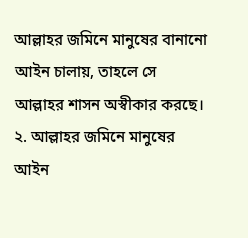আল্লাহর জমিনে মানুষের বানানো আইন চালায়, তাহলে সে আল্লাহর শাসন অস্বীকার করছে। ২. আল্লাহর জমিনে মানুষের আইন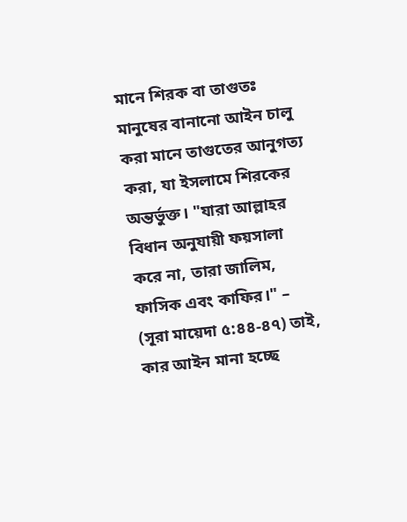মানে শিরক বা তাগুতঃ মানুষের বানানো আইন চালু করা মানে তাগুতের আনুগত্য করা, যা ইসলামে শিরকের অন্তর্ভুক্ত। "যারা আল্লাহর বিধান অনুযায়ী ফয়সালা করে না, তারা জালিম, ফাসিক এবং কাফির।" – (সূরা মায়েদা ৫:৪৪-৪৭) তাই, কার আইন মানা হচ্ছে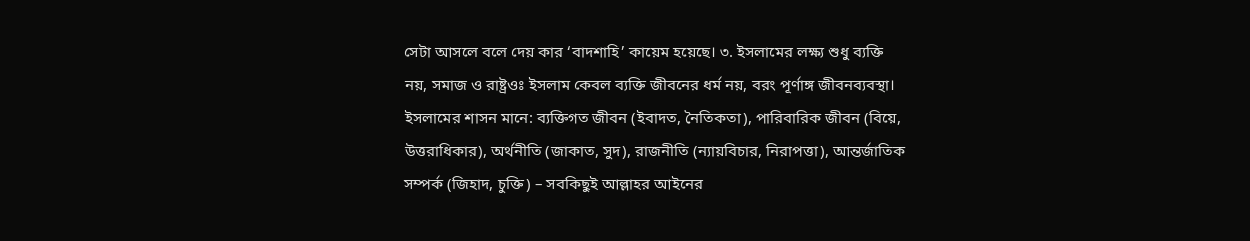সেটা আসলে বলে দেয় কার ‘বাদশাহি’ কায়েম হয়েছে। ৩. ইসলামের লক্ষ্য শুধু ব্যক্তি নয়, সমাজ ও রাষ্ট্রওঃ ইসলাম কেবল ব্যক্তি জীবনের ধর্ম নয়, বরং পূর্ণাঙ্গ জীবনব্যবস্থা। ইসলামের শাসন মানে: ব্যক্তিগত জীবন (ইবাদত, নৈতিকতা), পারিবারিক জীবন (বিয়ে, উত্তরাধিকার), অর্থনীতি (জাকাত, সুদ), রাজনীতি (ন্যায়বিচার, নিরাপত্তা), আন্তর্জাতিক সম্পর্ক (জিহাদ, চুক্তি) – সবকিছুই আল্লাহর আইনের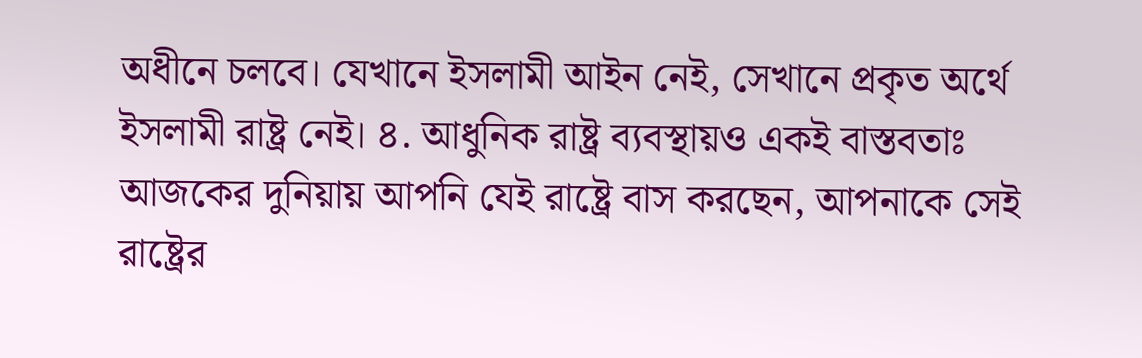অধীনে চলবে। যেখানে ইসলামী আইন নেই, সেখানে প্রকৃত অর্থে ইসলামী রাষ্ট্র নেই। ৪. আধুনিক রাষ্ট্র ব্যবস্থায়ও একই বাস্তবতাঃ আজকের দুনিয়ায় আপনি যেই রাষ্ট্রে বাস করছেন, আপনাকে সেই রাষ্ট্রের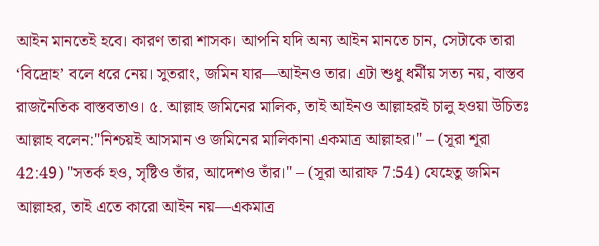আইন মানতেই হবে। কারণ তারা শাসক। আপনি যদি অন্য আইন মানতে চান, সেটাকে তারা ‘বিদ্রোহ’ বলে ধরে নেয়। সুতরাং, জমিন যার—আইনও তার। এটা শুধু ধর্মীয় সত্য নয়, বাস্তব রাজনৈতিক বাস্তবতাও। ৫. আল্লাহ জমিনের মালিক, তাই আইনও আল্লাহরই চালু হওয়া উচিতঃ আল্লাহ বলেন:"নিশ্চয়ই আসমান ও জমিনের মালিকানা একমাত্র আল্লাহর।" – (সূরা শূরা 42:49) "সতর্ক হও, সৃষ্টিও তাঁর, আদেশও তাঁর।" – (সূরা আরাফ 7:54) যেহেতু জমিন আল্লাহর, তাই এতে কারো আইন নয়—একমাত্র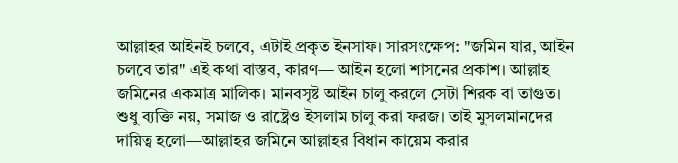আল্লাহর আইনই চলবে, এটাই প্রকৃত ইনসাফ। সারসংক্ষেপ: "জমিন যার, আইন চলবে তার" এই কথা বাস্তব, কারণ— আইন হলো শাসনের প্রকাশ। আল্লাহ জমিনের একমাত্র মালিক। মানবসৃষ্ট আইন চালু করলে সেটা শিরক বা তাগুত। শুধু ব্যক্তি নয়, সমাজ ও রাষ্ট্রেও ইসলাম চালু করা ফরজ। তাই মুসলমানদের দায়িত্ব হলো—আল্লাহর জমিনে আল্লাহর বিধান কায়েম করার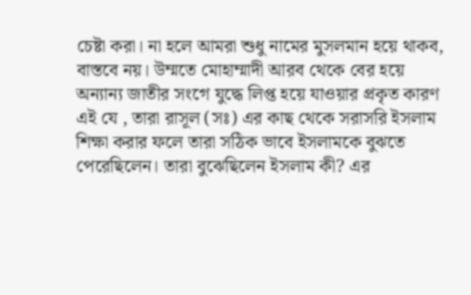চেষ্টা করা। না হলে আমরা শুধু নামের মুসলমান হয়ে থাকব, বাস্তবে নয়। উম্মতে মোহাম্মাদী আরব থেকে বের হয়ে অন্যান্য জাতীর সংগে যুদ্ধে লিপ্ত হয়ে যাওয়ার প্রকৃত কারণ এই যে , তারা রাসূল (সঃ) এর কাছ থেকে সরাসরি ইসলাম শিক্ষা করার ফলে তারা সঠিক ভাবে ইসলামকে বুঝতে পেরেছিলেন। তারা বুঝেছিলেন ইসলাম কী? এর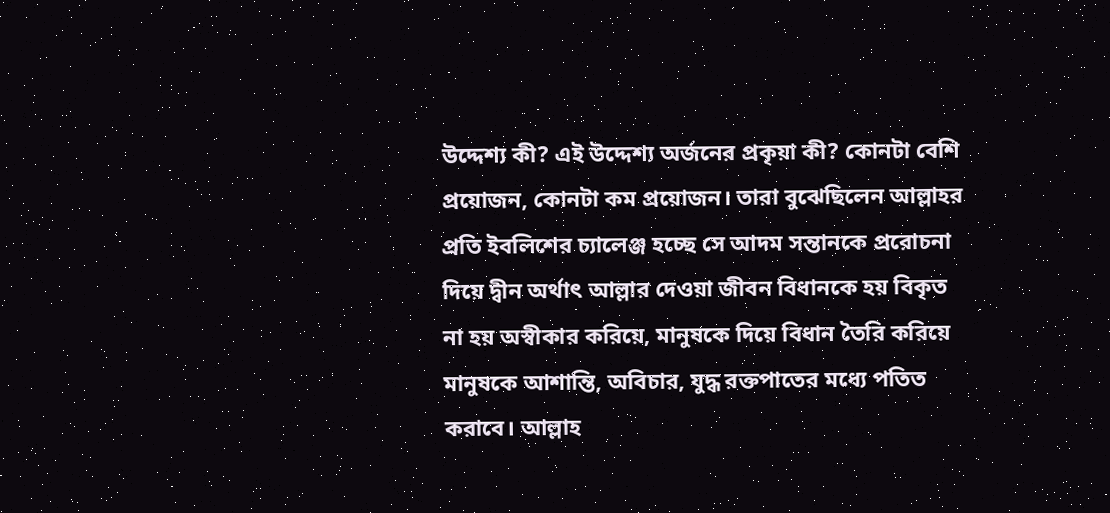উদ্দেশ্য কী? এই উদ্দেশ্য অর্জনের প্রকৃয়া কী? কোনটা বেশি প্রয়োজন, কোনটা কম প্রয়োজন। তারা বুঝেছিলেন আল্লাহর প্রতি ইবলিশের চ্যালেঞ্জ হচ্ছে সে আদম সন্তানকে প্ররোচনা দিয়ে দ্বীন অর্থাৎ আল্লার দেওয়া জীবন বিধানকে হয় বিকৃত না হয় অস্বীকার করিয়ে, মানুষকে দিয়ে বিধান তৈরি করিয়ে মানুষকে আশান্তি, অবিচার, যুদ্ধ রক্তপাতের মধ্যে পতিত করাবে। আল্লাহ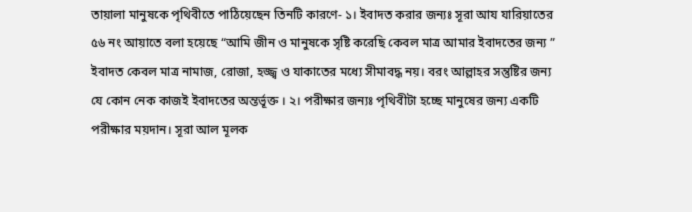তায়ালা মানুষকে পৃথিবীতে পাঠিয়েছেন তিনটি কারণে- ১। ইবাদত করার জন্যঃ সূরা আয যারিয়াতের ৫৬ নং আয়াতে বলা হয়েছে “আমি জীন ও মানুষকে সৃষ্টি করেছি কেবল মাত্র আমার ইবাদতের জন্য ” ইবাদত কেবল মাত্র নামাজ, রোজা, হজ্জ্ব ও যাকাতের মধ্যে সীমাবদ্ধ নয়। বরং আল্লাহর সন্তুষ্টির জন্য যে কোন নেক কাজই ইবাদতের অন্তর্ভূক্ত । ২। পরীক্ষার জন্যঃ পৃথিবীটা হচ্ছে মানুষের জন্য একটি পরীক্ষার ময়দান। সূরা আল মূলক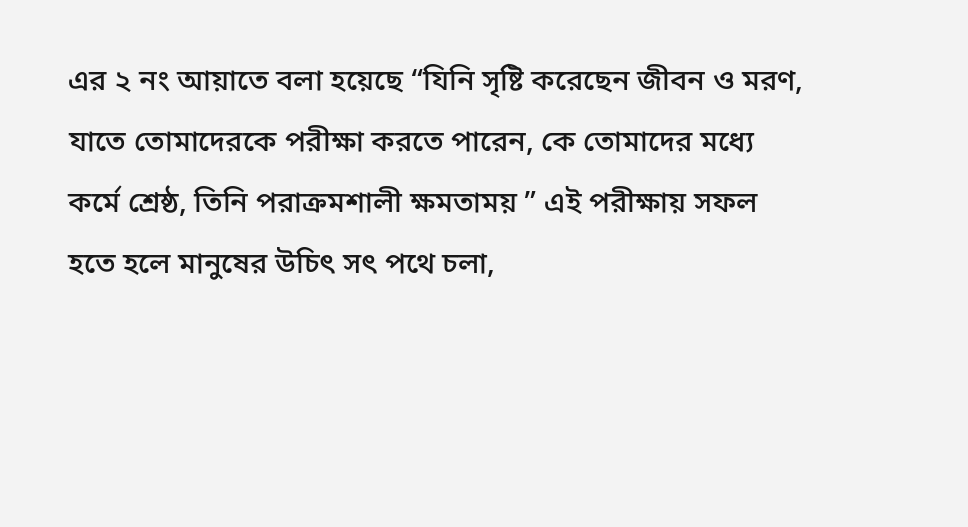এর ২ নং আয়াতে বলা হয়েছে “যিনি সৃষ্টি করেছেন জীবন ও মরণ, যাতে তোমাদেরকে পরীক্ষা করতে পারেন, কে তোমাদের মধ্যে কর্মে শ্রেষ্ঠ, তিনি পরাক্রমশালী ক্ষমতাময় ” এই পরীক্ষায় সফল হতে হলে মানুষের উচিৎ সৎ পথে চলা,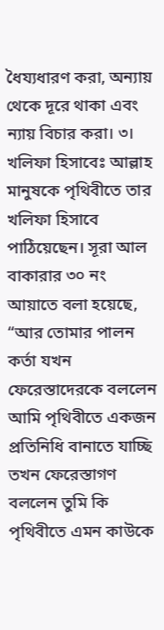ধৈয্যধারণ করা, অন্যায় থেকে দূরে থাকা এবং ন্যায় বিচার করা। ৩। খলিফা হিসাবেঃ আল্লাহ মানুষকে পৃথিবীতে তার খলিফা হিসাবে পাঠিয়েছেন। সূরা আল বাকারার ৩০ নং আয়াতে বলা হয়েছে, “আর তোমার পালন কর্তা যখন ফেরেস্তাদেরকে বললেন আমি পৃথিবীতে একজন প্রতিনিধি বানাতে যাচ্ছি তখন ফেরেস্তাগণ বললেন তুমি কি পৃথিবীতে এমন কাউকে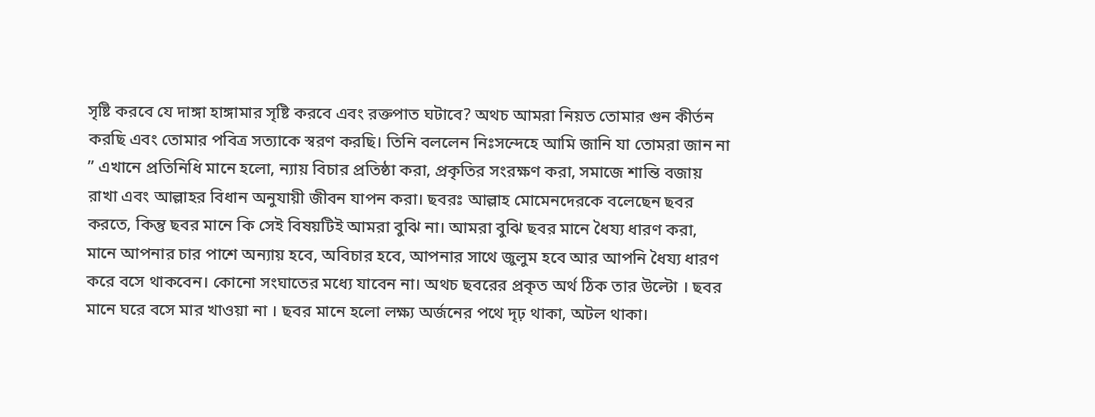সৃষ্টি করবে যে দাঙ্গা হাঙ্গামার সৃষ্টি করবে এবং রক্তপাত ঘটাবে? অথচ আমরা নিয়ত তোমার গুন কীর্তন করছি এবং তোমার পবিত্র সত্যাকে স্বরণ করছি। তিনি বললেন নিঃসন্দেহে আমি জানি যা তোমরা জান না ” এখানে প্রতিনিধি মানে হলো, ন্যায় বিচার প্রতিষ্ঠা করা, প্রকৃতির সংরক্ষণ করা, সমাজে শান্তি বজায় রাখা এবং আল্লাহর বিধান অনুযায়ী জীবন যাপন করা। ছবরঃ আল্লাহ মোমেনদেরকে বলেছেন ছবর করতে, কিন্তু ছবর মানে কি সেই বিষয়টিই আমরা বুঝি না। আমরা বুঝি ছবর মানে ধৈয্য ধারণ করা, মানে আপনার চার পাশে অন্যায় হবে, অবিচার হবে, আপনার সাথে জুলুম হবে আর আপনি ধৈয্য ধারণ করে বসে থাকবেন। কোনো সংঘাতের মধ্যে যাবেন না। অথচ ছবরের প্রকৃত অর্থ ঠিক তার উল্টো । ছবর মানে ঘরে বসে মার খাওয়া না । ছবর মানে হলো লক্ষ্য অর্জনের পথে দৃঢ় থাকা, অটল থাকা।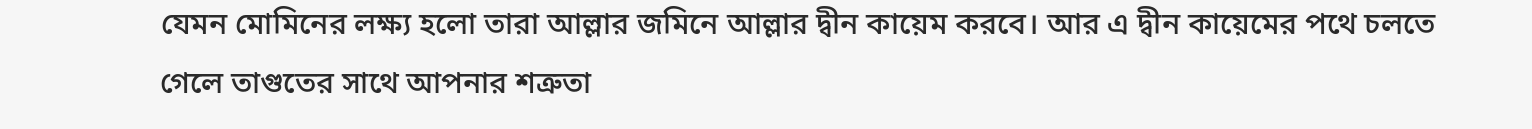যেমন মোমিনের লক্ষ্য হলো তারা আল্লার জমিনে আল্লার দ্বীন কায়েম করবে। আর এ দ্বীন কায়েমের পথে চলতে গেলে তাগুতের সাথে আপনার শত্রুতা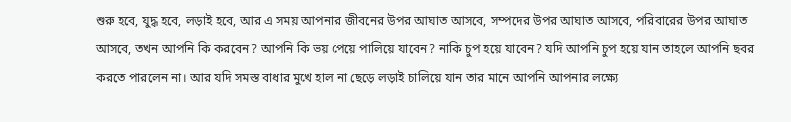শুরু হবে, যুদ্ধ হবে, লড়াই হবে, আর এ সময় আপনার জীবনের উপর আঘাত আসবে, সম্পদের উপর আঘাত আসবে, পরিবারের উপর আঘাত আসবে, তখন আপনি কি করবেন? আপনি কি ভয় পেয়ে পালিয়ে যাবেন? নাকি চুপ হয়ে যাবেন? যদি আপনি চুপ হয়ে যান তাহলে আপনি ছবর করতে পারলেন না। আর যদি সমস্ত বাধার মুখে হাল না ছেড়ে লড়াই চালিয়ে যান তার মানে আপনি আপনার লক্ষ্যে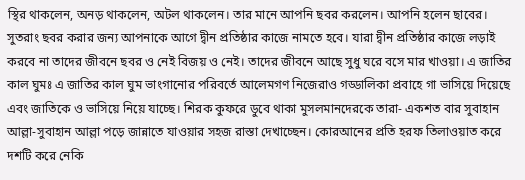স্থির থাকলেন, অনড় থাকলেন, অটল থাকলেন। তার মানে আপনি ছবর করলেন। আপনি হলেন ছাবের। সুতরাং ছবর করার জন্য আপনাকে আগে দ্বীন প্রতিষ্ঠার কাজে নামতে হবে। যারা দ্বীন প্রতিষ্ঠার কাজে লড়াই করবে না তাদের জীবনে ছবর ও নেই বিজয় ও নেই। তাদের জীবনে আছে সুধু ঘরে বসে মার খাওয়া। এ জাতির কাল ঘুমঃ এ জাতির কাল ঘুম ভাংগানোর পরিবর্তে আলেমগণ নিজেরাও গড্ডালিকা প্রবাহে গা ভাসিয়ে দিয়েছে এবং জাতিকে ও ভাসিয়ে নিয়ে যাচ্ছে। শিরক কুফরে ডুবে থাকা মুসলমানদেরকে তারা- একশত বার সুবাহান আল্লা-সুবাহান আল্লা পড়ে জান্নাতে যাওয়ার সহজ রাস্তা দেখাচ্ছেন। কোরআনের প্রতি হরফ তিলাওয়াত করে দশটি করে নেকি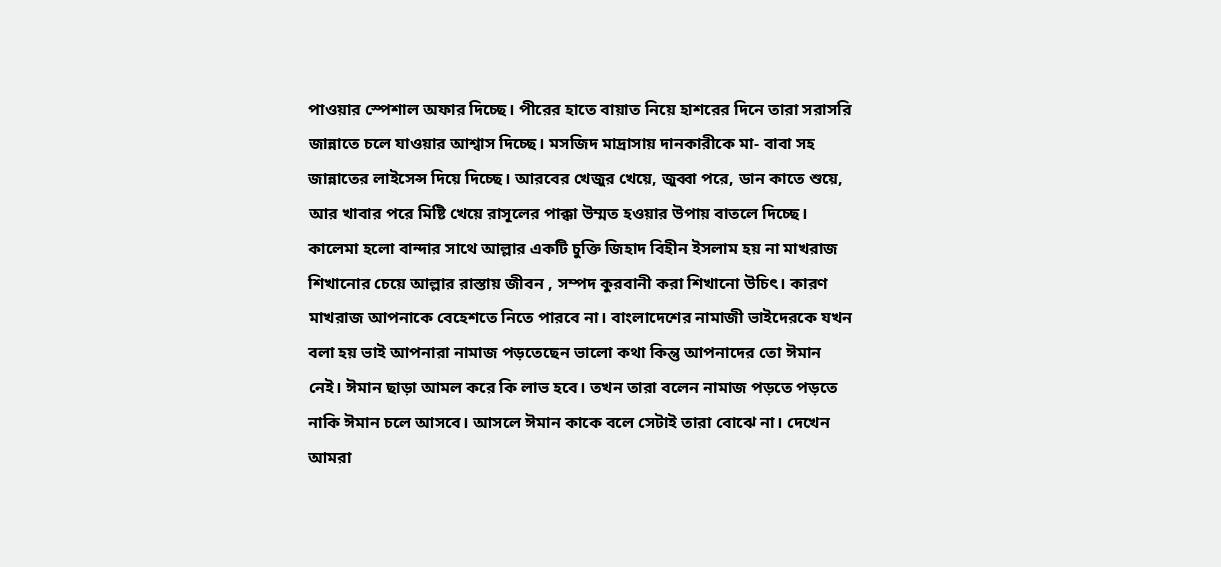পাওয়ার স্পেশাল অফার দিচ্ছে। পীরের হাতে বায়াত নিয়ে হাশরের দিনে তারা সরাসরি জান্নাতে চলে যাওয়ার আশ্বাস দিচ্ছে। মসজিদ মাদ্রাসায় দানকারীকে মা- বাবা সহ জান্নাতের লাইসেন্স দিয়ে দিচ্ছে। আরবের খেজুর খেয়ে, জুব্বা পরে, ডান কাতে শুয়ে, আর খাবার পরে মিষ্টি খেয়ে রাসূলের পাক্কা উম্মত হওয়ার উপায় বাতলে দিচ্ছে। কালেমা হলো বান্দার সাথে আল্লার একটি চুক্তি জিহাদ বিহীন ইসলাম হয় না মাখরাজ শিখানোর চেয়ে আল্লার রাস্তায় জীবন , সম্পদ কুরবানী করা শিখানো উচিৎ। কারণ মাখরাজ আপনাকে বেহেশতে নিতে পারবে না। বাংলাদেশের নামাজী ভাইদেরকে যখন বলা হয় ভাই আপনারা নামাজ পড়তেছেন ভালো কথা কিন্তু আপনাদের তো ঈমান নেই। ঈমান ছাড়া আমল করে কি লাভ হবে। তখন তারা বলেন নামাজ পড়তে পড়তে নাকি ঈমান চলে আসবে। আসলে ঈমান কাকে বলে সেটাই তারা বোঝে না। দেখেন আমরা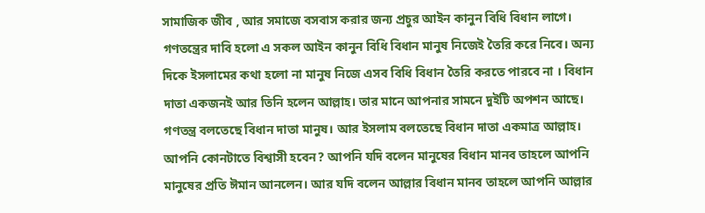সামাজিক জীব , আর সমাজে বসবাস করার জন্য প্রচুর আইন কানুন বিধি বিধান লাগে। গণতন্ত্রের দাবি হলো এ সকল আইন কানুন বিধি বিধান মানুষ নিজেই তৈরি করে নিবে। অন্য দিকে ইসলামের কথা হলো না মানুষ নিজে এসব বিধি বিধান তৈরি করতে পারবে না । বিধান দাতা একজনই আর তিনি হলেন আল্লাহ। তার মানে আপনার সামনে দুইটি অপশন আছে। গণতন্ত্র বলতেছে বিধান দাতা মানুষ। আর ইসলাম বলতেছে বিধান দাতা একমাত্র আল্লাহ। আপনি কোনটাতে বিশ্বাসী হবেন? আপনি যদি বলেন মানুষের বিধান মানব তাহলে আপনি মানুষের প্রতি ঈমান আনলেন। আর যদি বলেন আল্লার বিধান মানব তাহলে আপনি আল্লার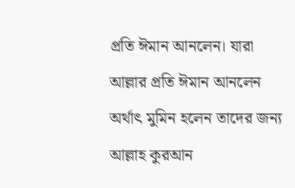প্রতি ঈমান আনলেন। যারা আল্লার প্রতি ঈমান আনলেন অর্থাৎ মুমিন হলেন তাদের জন্য আল্লাহ কুরআন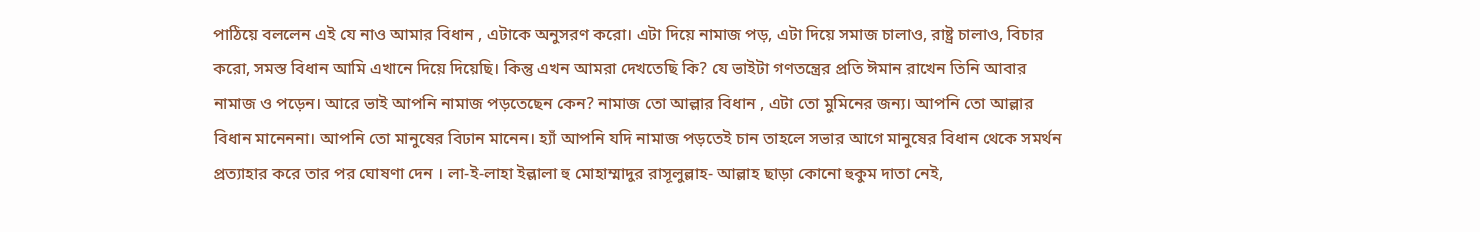পাঠিয়ে বললেন এই যে নাও আমার বিধান , এটাকে অনুসরণ করো। এটা দিয়ে নামাজ পড়, এটা দিয়ে সমাজ চালাও, রাষ্ট্র চালাও, বিচার করো, সমস্ত বিধান আমি এখানে দিয়ে দিয়েছি। কিন্তু এখন আমরা দেখতেছি কি? যে ভাইটা গণতন্ত্রের প্রতি ঈমান রাখেন তিনি আবার নামাজ ও পড়েন। আরে ভাই আপনি নামাজ পড়তেছেন কেন? নামাজ তো আল্লার বিধান , এটা তো মুমিনের জন্য। আপনি তো আল্লার বিধান মানেননা। আপনি তো মানুষের বিঢান মানেন। হ্যাঁ আপনি যদি নামাজ পড়তেই চান তাহলে সভার আগে মানুষের বিধান থেকে সমর্থন প্রত্যাহার করে তার পর ঘোষণা দেন । লা-ই-লাহা ইল্লালা হু মোহাম্মাদুর রাসূলুল্লাহ- আল্লাহ ছাড়া কোনো হুকুম দাতা নেই,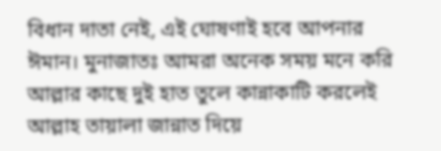বিধান দাতা নেই, এই ঘোষণাই হবে আপনার ঈমান। মুনাজাতঃ আমরা অনেক সময় মনে করি আল্লার কাছে দুই হাত তুলে কান্নাকাটি করলেই আল্লাহ তায়ালা জান্নাত দিয়ে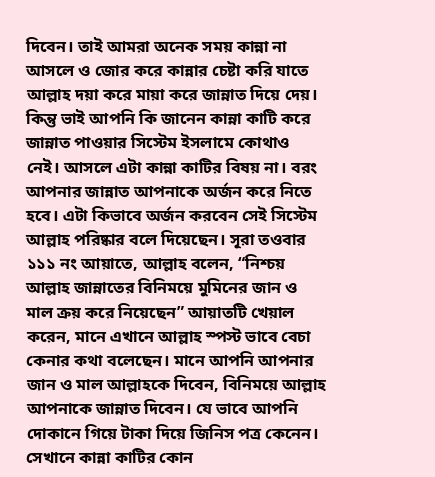দিবেন। তাই আমরা অনেক সময় কান্না না আসলে ও জোর করে কান্নার চেষ্টা করি যাতে আল্লাহ দয়া করে মায়া করে জান্নাত দিয়ে দেয়। কিন্তু ভাই আপনি কি জানেন কান্না কাটি করে জান্নাত পাওয়ার সিস্টেম ইসলামে কোথাও নেই। আসলে এটা কান্না কাটির বিষয় না। বরং আপনার জান্নাত আপনাকে অর্জন করে নিতে হবে। এটা কিভাবে অর্জন করবেন সেই সিস্টেম আল্লাহ পরিষ্কার বলে দিয়েছেন। সূরা তওবার ১১১ নং আয়াতে, আল্লাহ বলেন, “নিশ্চয় আল্লাহ জান্নাতের বিনিময়ে মুমিনের জান ও মাল ক্রয় করে নিয়েছেন” আয়াতটি খেয়াল করেন, মানে এখানে আল্লাহ স্পস্ট ভাবে বেচা কেনার কথা বলেছেন। মানে আপনি আপনার জান ও মাল আল্লাহকে দিবেন, বিনিময়ে আল্লাহ আপনাকে জান্নাত দিবেন। যে ভাবে আপনি দোকানে গিয়ে টাকা দিয়ে জিনিস পত্র কেনেন। সেখানে কান্না কাটির কোন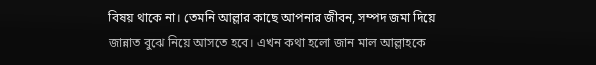বিষয় থাকে না। তেমনি আল্লার কাছে আপনার জীবন, সম্পদ জমা দিয়ে জান্নাত বুঝে নিয়ে আসতে হবে। এখন কথা হলো জান মাল আল্লাহকে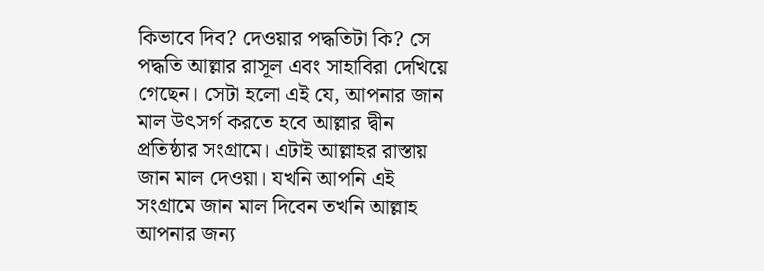কিভাবে দিব? দেওয়ার পদ্ধতিটা কি? সে পদ্ধতি আল্লার রাসূল এবং সাহাবিরা দেখিয়ে গেছেন। সেটা হলো এই যে, আপনার জান মাল উৎসর্গ করতে হবে আল্লার দ্বীন প্রতিষ্ঠার সংগ্রামে। এটাই আল্লাহর রাস্তায় জান মাল দেওয়া। যখনি আপনি এই সংগ্রামে জান মাল দিবেন তখনি আল্লাহ আপনার জন্য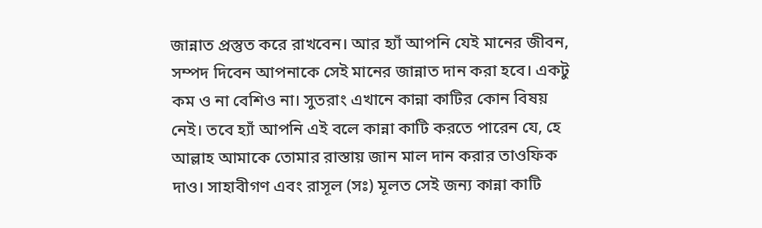জান্নাত প্রস্তুত করে রাখবেন। আর হ্যাঁ আপনি যেই মানের জীবন, সম্পদ দিবেন আপনাকে সেই মানের জান্নাত দান করা হবে। একটু কম ও না বেশিও না। সুতরাং এখানে কান্না কাটির কোন বিষয় নেই। তবে হ্যাঁ আপনি এই বলে কান্না কাটি করতে পারেন যে, হে আল্লাহ আমাকে তোমার রাস্তায় জান মাল দান করার তাওফিক দাও। সাহাবীগণ এবং রাসূল (সঃ) মূলত সেই জন্য কান্না কাটি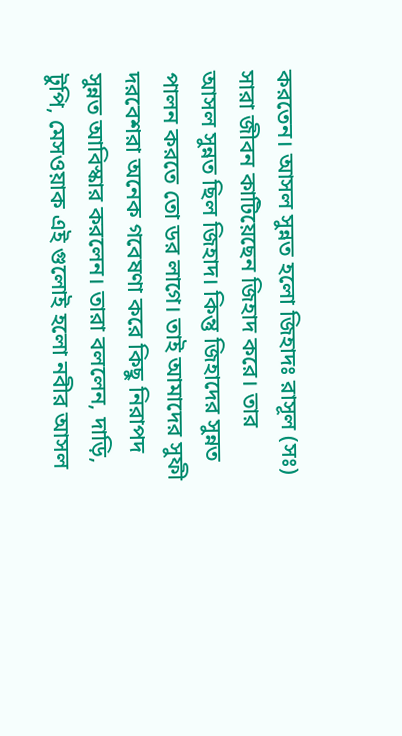করতেন। আসল সুন্নত হলো জিহাদঃ রাসূল (সঃ) সারা জীবন কাটিয়েছেন জিহাদ করে। তার আসল সুন্নত ছিল জিহাদ। কিন্তু জিহাদের সুন্নত পালন করতে তো ডর লাগে। তাই আমাদের সুফী দরবেশরা অনেক গবেষণা করে কিছু নিরাপদ সুন্নত আবিস্কার করলেন। তারা বললেন, দাড়ি, টুপি, মেসওয়াক এই গুলোই হলো নবীর আসল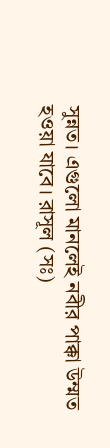সুন্নত। এগুলো মানলেই নবীর পাক্কা উম্মত হওয়া যাবে। রাসূল (সঃ)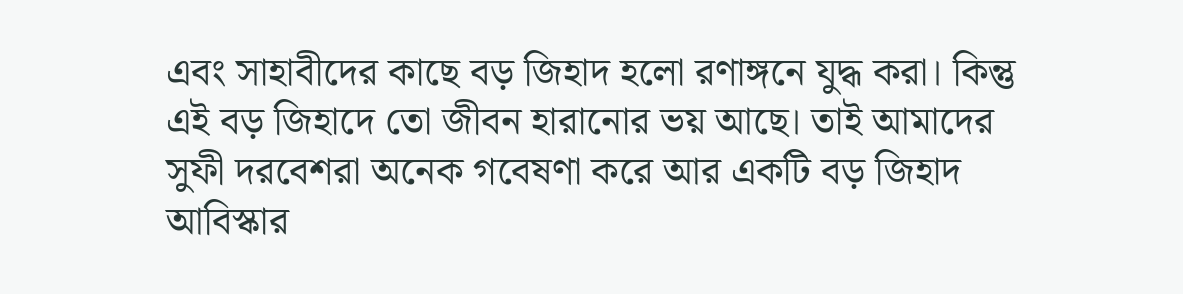এবং সাহাবীদের কাছে বড় জিহাদ হলো রণাঙ্গনে যুদ্ধ করা। কিন্তু এই বড় জিহাদে তো জীবন হারানোর ভয় আছে। তাই আমাদের সুফী দরবেশরা অনেক গবেষণা করে আর একটি বড় জিহাদ আবিস্কার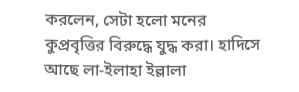করলেন, সেটা হলো মনের কুপ্রবৃত্তির বিরুদ্ধে যুদ্ধ করা। হাদিসে আছে লা-ইলাহা ইল্লালা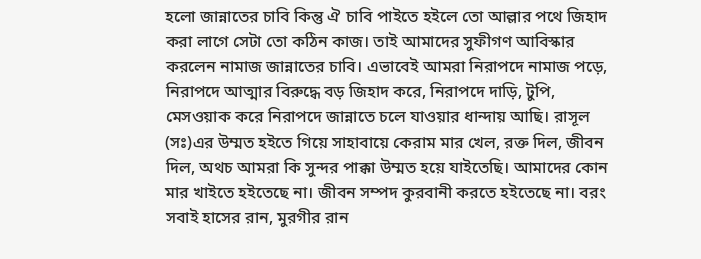হলো জান্নাতের চাবি কিন্তু ঐ চাবি পাইতে হইলে তো আল্লার পথে জিহাদ করা লাগে সেটা তো কঠিন কাজ। তাই আমাদের সুফীগণ আবিস্কার করলেন নামাজ জান্নাতের চাবি। এভাবেই আমরা নিরাপদে নামাজ পড়ে, নিরাপদে আত্মার বিরুদ্ধে বড় জিহাদ করে, নিরাপদে দাড়ি, টুপি, মেসওয়াক করে নিরাপদে জান্নাতে চলে যাওয়ার ধান্দায় আছি। রাসূল (সঃ)এর উম্মত হইতে গিয়ে সাহাবায়ে কেরাম মার খেল, রক্ত দিল, জীবন দিল, অথচ আমরা কি সুন্দর পাক্কা উম্মত হয়ে যাইতেছি। আমাদের কোন মার খাইতে হইতেছে না। জীবন সম্পদ কুরবানী করতে হইতেছে না। বরং সবাই হাসের রান, মুরগীর রান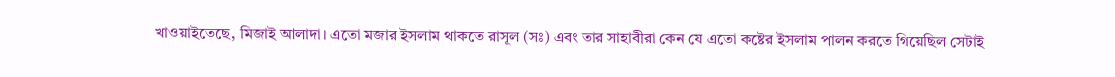খাওয়াইতেছে, মিজাই আলাদা। এতো মজার ইসলাম থাকতে রাসূল (সঃ) এবং তার সাহাবীরা কেন যে এতো কষ্টের ইসলাম পালন করতে গিয়েছিল সেটাই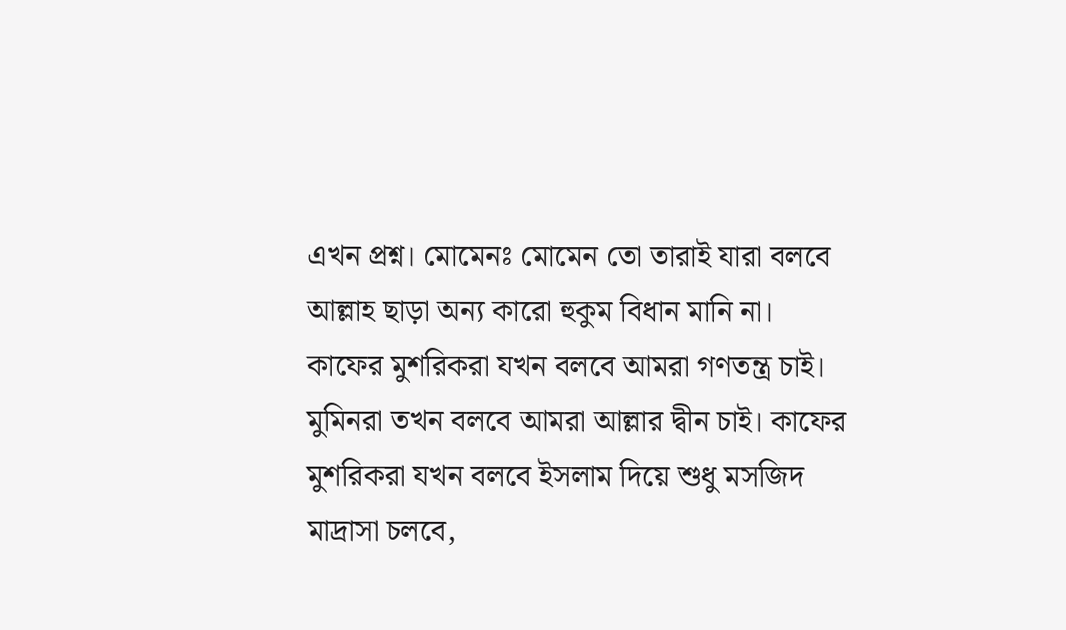এখন প্রশ্ন। মোমেনঃ মোমেন তো তারাই যারা বলবে আল্লাহ ছাড়া অন্য কারো হুকুম বিধান মানি না। কাফের মুশরিকরা যখন বলবে আমরা গণতন্ত্র চাই। মুমিনরা তখন বলবে আমরা আল্লার দ্বীন চাই। কাফের মুশরিকরা যখন বলবে ইসলাম দিয়ে শুধু মসজিদ মাদ্রাসা চলবে,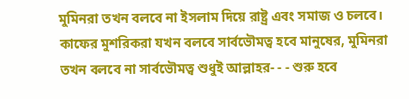মুমিনরা তখন বলবে না ইসলাম দিয়ে রাষ্ট্র এবং সমাজ ও চলবে। কাফের মুশরিকরা যখন বলবে সার্বভৌমত্ব হবে মানুষের, মুমিনরা তখন বলবে না সার্বভৌমত্ব শুধুই আল্লাহর- - - শুরু হবে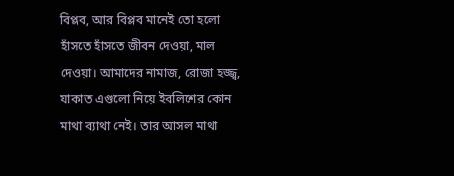বিপ্লব, আর বিপ্লব মানেই তো হলো হাঁসতে হাঁসতে জীবন দেওয়া, মাল দেওয়া। আমাদের নামাজ, রোজা হজ্জ্ব, যাকাত এগুলো নিয়ে ইবলিশের কোন মাথা ব্যাথা নেই। তার আসল মাথা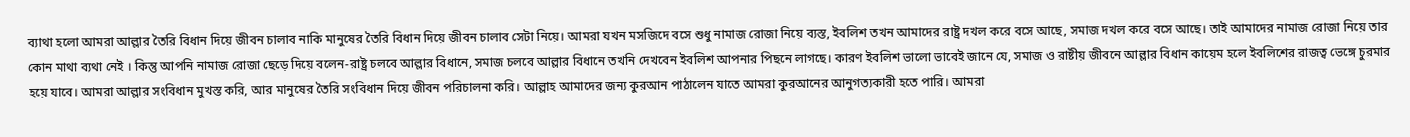ব্যাথা হলো আমরা আল্লার তৈরি বিধান দিয়ে জীবন চালাব নাকি মানুষের তৈরি বিধান দিয়ে জীবন চালাব সেটা নিয়ে। আমরা যখন মসজিদে বসে শুধু নামাজ রোজা নিয়ে ব্যস্ত, ইবলিশ তখন আমাদের রাষ্ট্র দখল করে বসে আছে, সমাজ দখল করে বসে আছে। তাই আমাদের নামাজ রোজা নিয়ে তার কোন মাথা ব্যথা নেই । কিন্তু আপনি নামাজ রোজা ছেড়ে দিয়ে বলেন-রাষ্ট্র চলবে আল্লার বিধানে, সমাজ চলবে আল্লার বিধানে তখনি দেখবেন ইবলিশ আপনার পিছনে লাগছে। কারণ ইবলিশ ভালো ভাবেই জানে যে, সমাজ ও রাষ্টীয় জীবনে আল্লার বিধান কায়েম হলে ইবলিশের রাজত্ব ভেঙ্গে চুরমার হয়ে যাবে। আমরা আল্লার সংবিধান মুখস্ত করি, আর মানুষের তৈরি সংবিধান দিয়ে জীবন পরিচালনা করি। আল্লাহ আমাদের জন্য কুরআন পাঠালেন যাতে আমরা কুরআনের আনুগত্যকারী হতে পারি। আমরা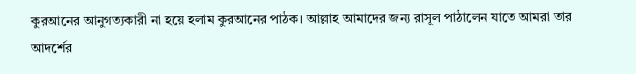কুরআনের আনুগত্যকারী না হয়ে হলাম কুরআনের পাঠক। আল্লাহ আমাদের জন্য রাসূল পাঠালেন যাতে আমরা তার আদর্শের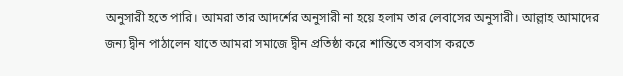অনুসারী হতে পারি। আমরা তার আদর্শের অনুসারী না হয়ে হলাম তার লেবাসের অনুসারী। আল্লাহ আমাদের জন্য দ্বীন পাঠালেন যাতে আমরা সমাজে দ্বীন প্রতিষ্ঠা করে শান্তিতে বসবাস করতে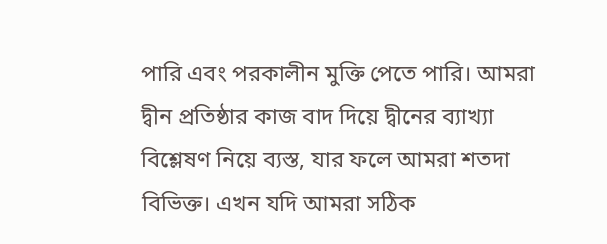পারি এবং পরকালীন মুক্তি পেতে পারি। আমরা দ্বীন প্রতিষ্ঠার কাজ বাদ দিয়ে দ্বীনের ব্যাখ্যা বিশ্লেষণ নিয়ে ব্যস্ত, যার ফলে আমরা শতদা বিভিক্ত। এখন যদি আমরা সঠিক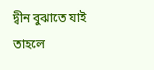দ্বীন বুঝাতে যাই তাহলে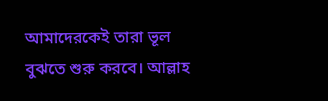আমাদেরকেই তারা ভূল বুঝতে শুরু করবে। আল্লাহ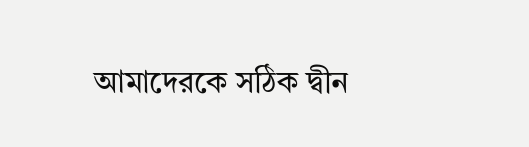আমাদেরকে সঠিক দ্বীন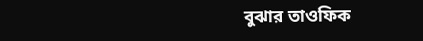বুঝার তাওফিক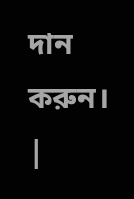দান করুন। |